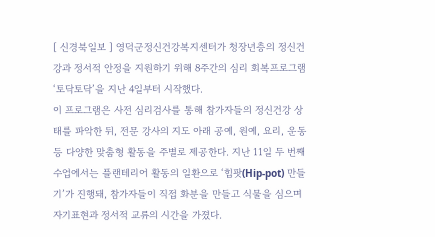[ 신경북일보 ] 영덕군정신건강복지센터가 청장년층의 정신건강과 정서적 안정을 지원하기 위해 8주간의 심리 회복프로그램 ‘토닥토닥’을 지난 4일부터 시작했다.
이 프로그램은 사전 심리검사를 통해 참가자들의 정신건강 상태를 파악한 뒤, 전문 강사의 지도 아래 공예, 원예, 요리, 운동 등 다양한 맞춤형 활동을 주별로 제공한다. 지난 11일 두 번째 수업에서는 플랜테리어 활동의 일환으로 ‘힙팟(Hip-pot) 만들기’가 진행돼, 참가자들이 직접 화분을 만들고 식물을 심으며 자기표현과 정서적 교류의 시간을 가졌다.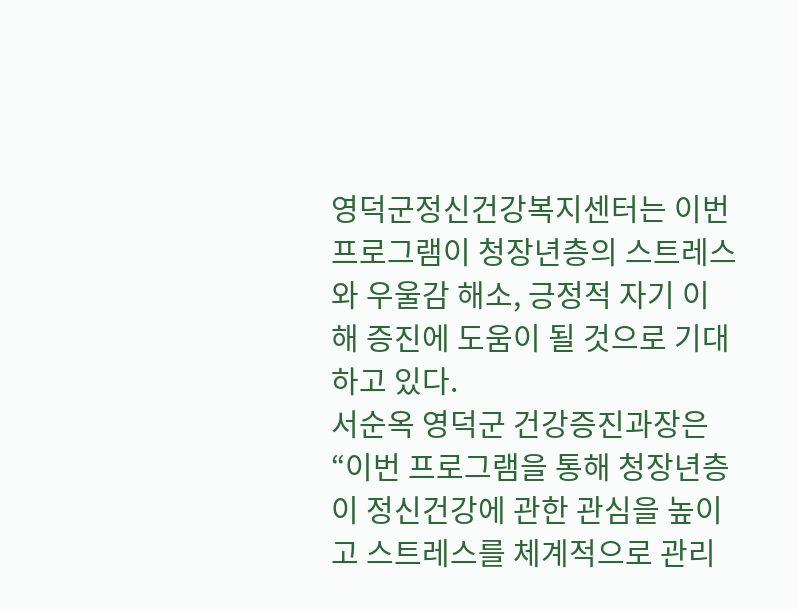영덕군정신건강복지센터는 이번 프로그램이 청장년층의 스트레스와 우울감 해소, 긍정적 자기 이해 증진에 도움이 될 것으로 기대하고 있다.
서순옥 영덕군 건강증진과장은 “이번 프로그램을 통해 청장년층이 정신건강에 관한 관심을 높이고 스트레스를 체계적으로 관리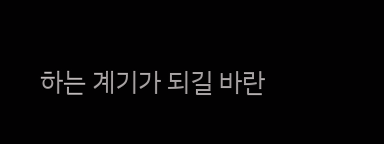하는 계기가 되길 바란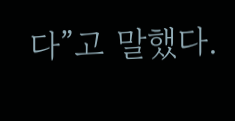다”고 말했다.